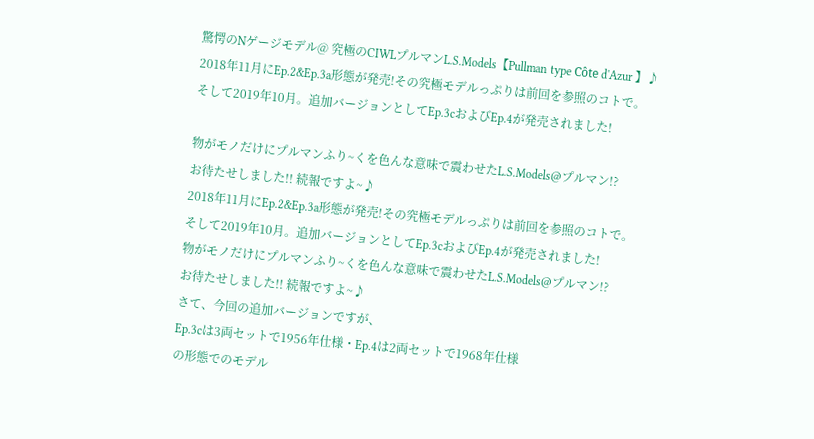驚愕のNゲージモデル@ 究極のCIWLプルマンL.S.Models【Pullman type Côte d'Azur 】♪
2018年11月にEp.2&Ep.3a形態が発売!その究極モデルっぷりは前回を参照のコトで。
そして2019年10月。追加バージョンとしてEp.3cおよびEp.4が発売されました!

物がモノだけにプルマンふり~くを色んな意味で震わせたL.S.Models@プルマン!?
お待たせしました!! 続報ですよ~♪
2018年11月にEp.2&Ep.3a形態が発売!その究極モデルっぷりは前回を参照のコトで。
そして2019年10月。追加バージョンとしてEp.3cおよびEp.4が発売されました!
物がモノだけにプルマンふり~くを色んな意味で震わせたL.S.Models@プルマン!?
お待たせしました!! 続報ですよ~♪
さて、今回の追加バージョンですが、
Ep.3cは3両セットで1956年仕様・Ep.4は2両セットで1968年仕様
の形態でのモデル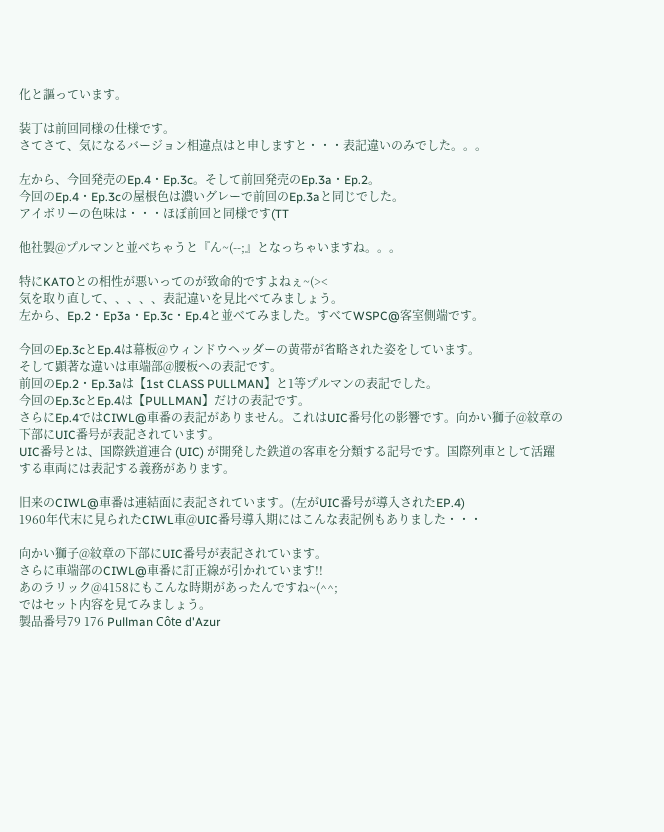化と謳っています。

装丁は前回同様の仕様です。
さてさて、気になるバージョン相違点はと申しますと・・・表記違いのみでした。。。

左から、今回発売のEp.4・Ep.3c。そして前回発売のEp.3a・Ep.2。
今回のEp.4・Ep.3cの屋根色は濃いグレーで前回のEp.3aと同じでした。
アイボリーの色味は・・・ほぼ前回と同様です(TT

他社製@プルマンと並べちゃうと『ん~(--;』となっちゃいますね。。。

特にKATOとの相性が悪いってのが致命的ですよねぇ~(><
気を取り直して、、、、、表記違いを見比べてみましょう。
左から、Ep.2・Ep3a・Ep.3c・Ep.4と並べてみました。すべてWSPC@客室側端です。

今回のEp.3cとEp.4は幕板@ウィンドウヘッダーの黄帯が省略された姿をしています。
そして顕著な違いは車端部@腰板への表記です。
前回のEp.2・Ep.3aは【1st CLASS PULLMAN】と1等プルマンの表記でした。
今回のEp.3cとEp.4は【PULLMAN】だけの表記です。
さらにEp.4ではCIWL@車番の表記がありません。これはUIC番号化の影響です。向かい獅子@紋章の下部にUIC番号が表記されています。
UIC番号とは、国際鉄道連合 (UIC) が開発した鉄道の客車を分類する記号です。国際列車として活躍する車両には表記する義務があります。

旧来のCIWL@車番は連結面に表記されています。(左がUIC番号が導入されたEP.4)
1960年代末に見られたCIWL車@UIC番号導入期にはこんな表記例もありました・・・

向かい獅子@紋章の下部にUIC番号が表記されています。
さらに車端部のCIWL@車番に訂正線が引かれています!!
あのラリック@4158にもこんな時期があったんですね~(^^;
ではセット内容を見てみましょう。
製品番号79 176 Pullman Côte d'Azur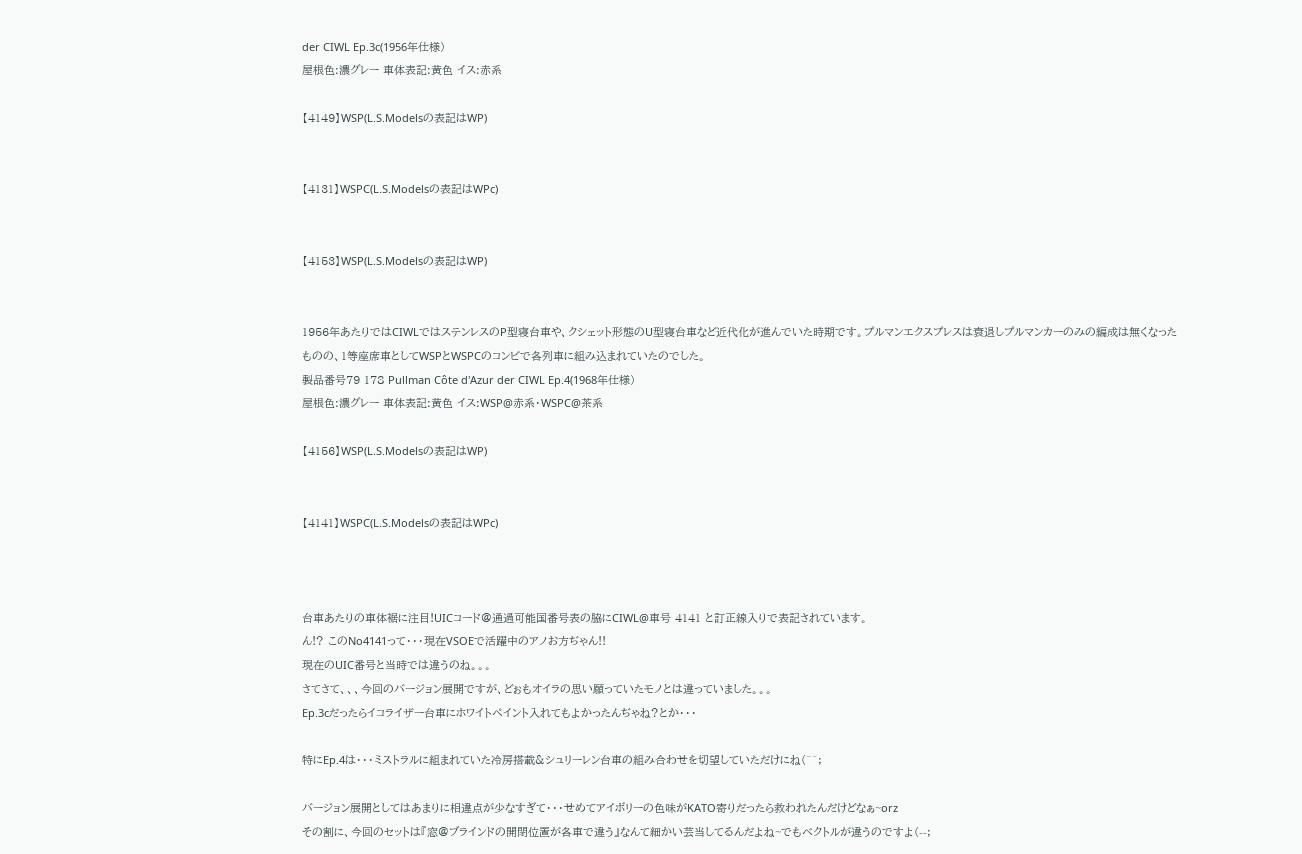der CIWL Ep.3c(1956年仕様)
屋根色:濃グレー 車体表記:黄色 イス:赤系

【4149】WSP(L.S.Modelsの表記はWP)


【4131】WSPC(L.S.Modelsの表記はWPc)


【4153】WSP(L.S.Modelsの表記はWP)


1956年あたりではCIWLではステンレスのP型寝台車や、クシェット形態のU型寝台車など近代化が進んでいた時期です。プルマンエクスプレスは衰退しプルマンカーのみの編成は無くなったものの、1等座席車としてWSPとWSPCのコンビで各列車に組み込まれていたのでした。
製品番号79 178 Pullman Côte d'Azur der CIWL Ep.4(1968年仕様)
屋根色:濃グレー 車体表記:黄色 イス:WSP@赤系・WSPC@茶系

【4156】WSP(L.S.Modelsの表記はWP)


【4141】WSPC(L.S.Modelsの表記はWPc)



台車あたりの車体裾に注目!UICコード@通過可能国番号表の脇にCIWL@車号 4141 と訂正線入りで表記されています。
ん!? このNo4141って・・・現在VSOEで活躍中のアノお方ぢゃん!!
現在のUIC番号と当時では違うのね。。。
さてさて、、、今回のバージョン展開ですが、どぉもオイラの思い願っていたモノとは違っていました。。。
Ep.3cだったらイコライザー台車にホワイトペイント入れてもよかったんぢゃね?とか・・・

特にEp.4は・・・ミストラルに組まれていた冷房搭載&シュリーレン台車の組み合わせを切望していただけにね(^^;

バージョン展開としてはあまりに相違点が少なすぎて・・・せめてアイボリーの色味がKATO寄りだったら救われたんだけどなぁ~orz
その割に、今回のセットは『窓@ブラインドの開閉位置が各車で違う』なんて細かい芸当してるんだよね~でもベクトルが違うのですよ(--;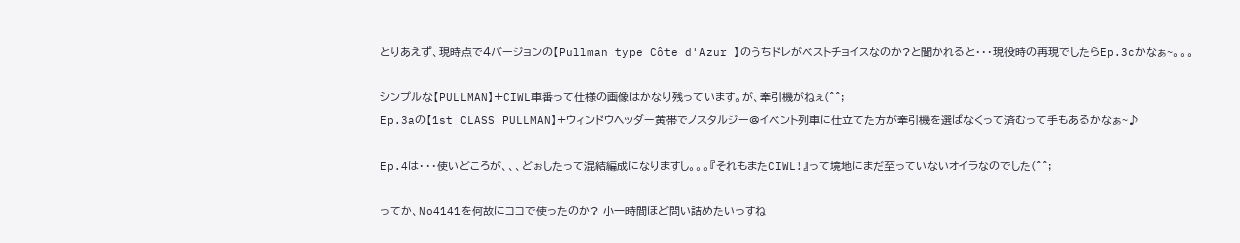とりあえず、現時点で4バージョンの【Pullman type Côte d'Azur 】のうちドレがベストチョイスなのか?と聞かれると・・・現役時の再現でしたらEp.3cかなぁ~。。。

シンプルな【PULLMAN】+CIWL車番って仕様の画像はかなり残っています。が、牽引機がねぇ(^^;
Ep.3aの【1st CLASS PULLMAN】+ウィンドウヘッダー黄帯でノスタルジー@イベント列車に仕立てた方が牽引機を選ばなくって済むって手もあるかなぁ~♪

Ep.4は・・・使いどころが、、、どぉしたって混結編成になりますし。。。『それもまたCIWL!』って境地にまだ至っていないオイラなのでした(^^;

ってか、No4141を何故にココで使ったのか? 小一時間ほど問い詰めたいっすね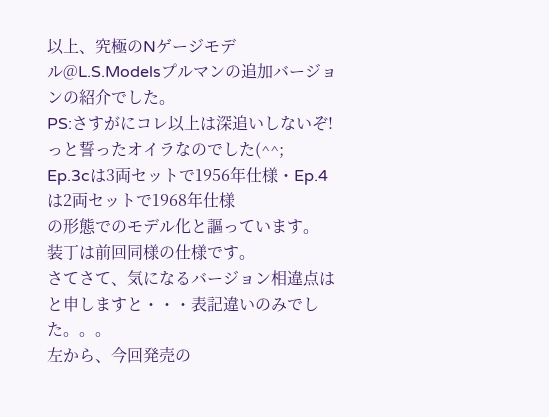以上、究極のNゲージモデル@L.S.Modelsプルマンの追加バージョンの紹介でした。
PS:さすがにコレ以上は深追いしないぞ!っと誓ったオイラなのでした(^^;
Ep.3cは3両セットで1956年仕様・Ep.4は2両セットで1968年仕様
の形態でのモデル化と謳っています。
装丁は前回同様の仕様です。
さてさて、気になるバージョン相違点はと申しますと・・・表記違いのみでした。。。
左から、今回発売の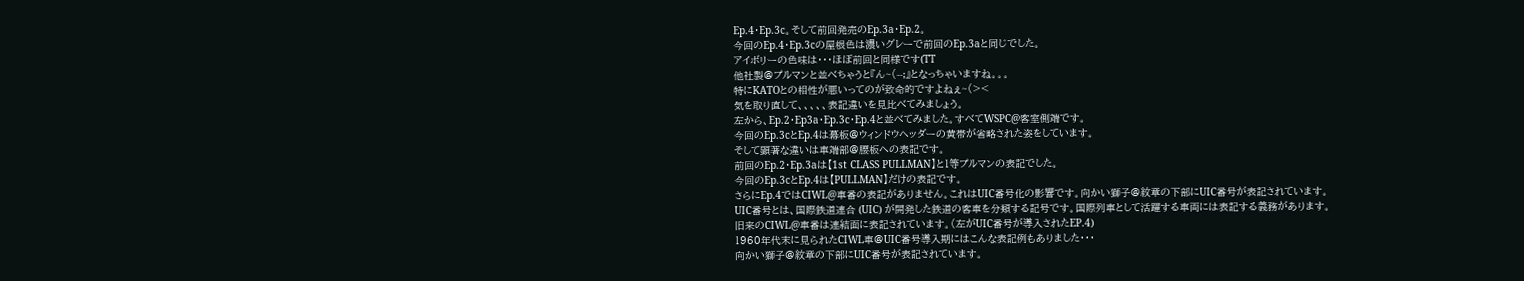Ep.4・Ep.3c。そして前回発売のEp.3a・Ep.2。
今回のEp.4・Ep.3cの屋根色は濃いグレーで前回のEp.3aと同じでした。
アイボリーの色味は・・・ほぼ前回と同様です(TT
他社製@プルマンと並べちゃうと『ん~(--;』となっちゃいますね。。。
特にKATOとの相性が悪いってのが致命的ですよねぇ~(><
気を取り直して、、、、、表記違いを見比べてみましょう。
左から、Ep.2・Ep3a・Ep.3c・Ep.4と並べてみました。すべてWSPC@客室側端です。
今回のEp.3cとEp.4は幕板@ウィンドウヘッダーの黄帯が省略された姿をしています。
そして顕著な違いは車端部@腰板への表記です。
前回のEp.2・Ep.3aは【1st CLASS PULLMAN】と1等プルマンの表記でした。
今回のEp.3cとEp.4は【PULLMAN】だけの表記です。
さらにEp.4ではCIWL@車番の表記がありません。これはUIC番号化の影響です。向かい獅子@紋章の下部にUIC番号が表記されています。
UIC番号とは、国際鉄道連合 (UIC) が開発した鉄道の客車を分類する記号です。国際列車として活躍する車両には表記する義務があります。
旧来のCIWL@車番は連結面に表記されています。(左がUIC番号が導入されたEP.4)
1960年代末に見られたCIWL車@UIC番号導入期にはこんな表記例もありました・・・
向かい獅子@紋章の下部にUIC番号が表記されています。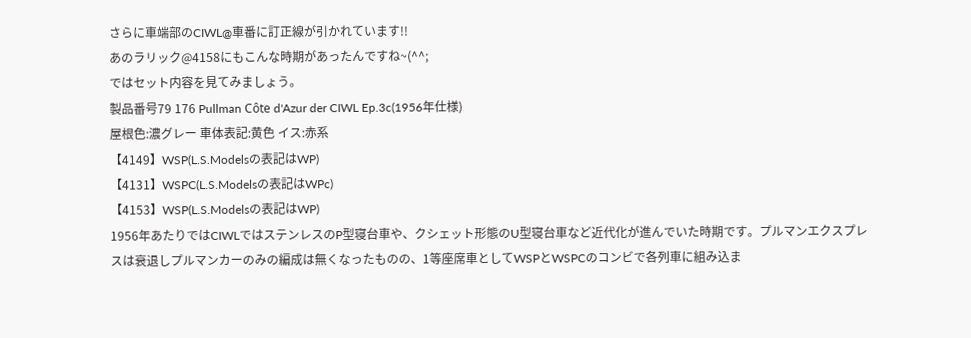さらに車端部のCIWL@車番に訂正線が引かれています!!
あのラリック@4158にもこんな時期があったんですね~(^^;
ではセット内容を見てみましょう。
製品番号79 176 Pullman Côte d'Azur der CIWL Ep.3c(1956年仕様)
屋根色:濃グレー 車体表記:黄色 イス:赤系
【4149】WSP(L.S.Modelsの表記はWP)
【4131】WSPC(L.S.Modelsの表記はWPc)
【4153】WSP(L.S.Modelsの表記はWP)
1956年あたりではCIWLではステンレスのP型寝台車や、クシェット形態のU型寝台車など近代化が進んでいた時期です。プルマンエクスプレスは衰退しプルマンカーのみの編成は無くなったものの、1等座席車としてWSPとWSPCのコンビで各列車に組み込ま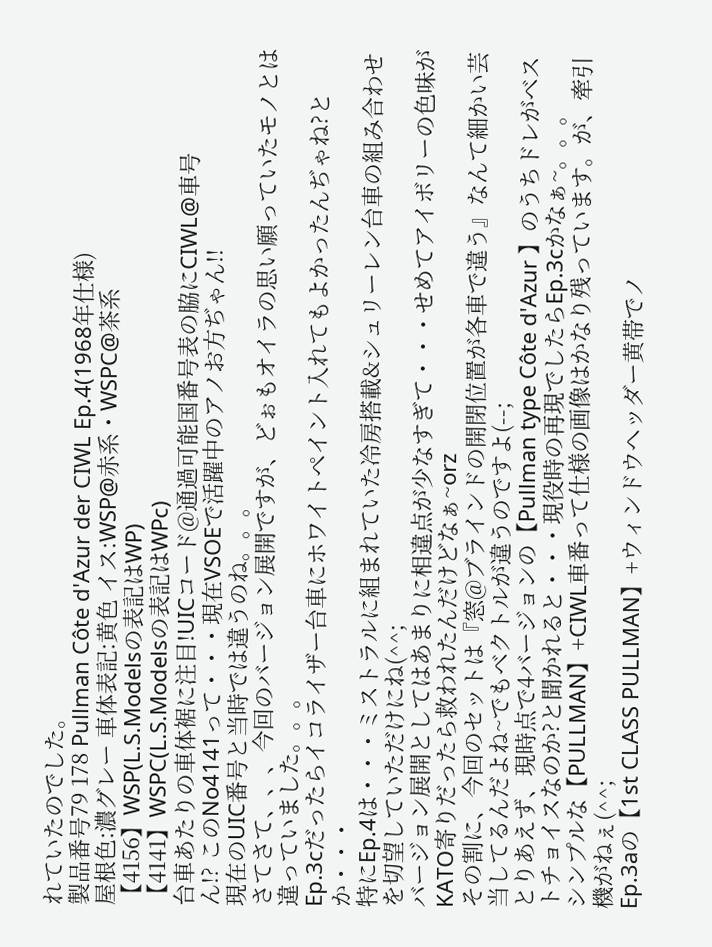れていたのでした。
製品番号79 178 Pullman Côte d'Azur der CIWL Ep.4(1968年仕様)
屋根色:濃グレー 車体表記:黄色 イス:WSP@赤系・WSPC@茶系
【4156】WSP(L.S.Modelsの表記はWP)
【4141】WSPC(L.S.Modelsの表記はWPc)
台車あたりの車体裾に注目!UICコード@通過可能国番号表の脇にCIWL@車号
ん!? このNo4141って・・・現在VSOEで活躍中のアノお方ぢゃん!!
現在のUIC番号と当時では違うのね。。。
さてさて、、、今回のバージョン展開ですが、どぉもオイラの思い願っていたモノとは違っていました。。。
Ep.3cだったらイコライザー台車にホワイトペイント入れてもよかったんぢゃね?とか・・・
特にEp.4は・・・ミストラルに組まれていた冷房搭載&シュリーレン台車の組み合わせを切望していただけにね(^^;
バージョン展開としてはあまりに相違点が少なすぎて・・・せめてアイボリーの色味がKATO寄りだったら救われたんだけどなぁ~orz
その割に、今回のセットは『窓@ブラインドの開閉位置が各車で違う』なんて細かい芸当してるんだよね~でもベクトルが違うのですよ(--;
とりあえず、現時点で4バージョンの【Pullman type Côte d'Azur 】のうちドレがベストチョイスなのか?と聞かれると・・・現役時の再現でしたらEp.3cかなぁ~。。。
シンプルな【PULLMAN】+CIWL車番って仕様の画像はかなり残っています。が、牽引機がねぇ(^^;
Ep.3aの【1st CLASS PULLMAN】+ウィンドウヘッダー黄帯でノ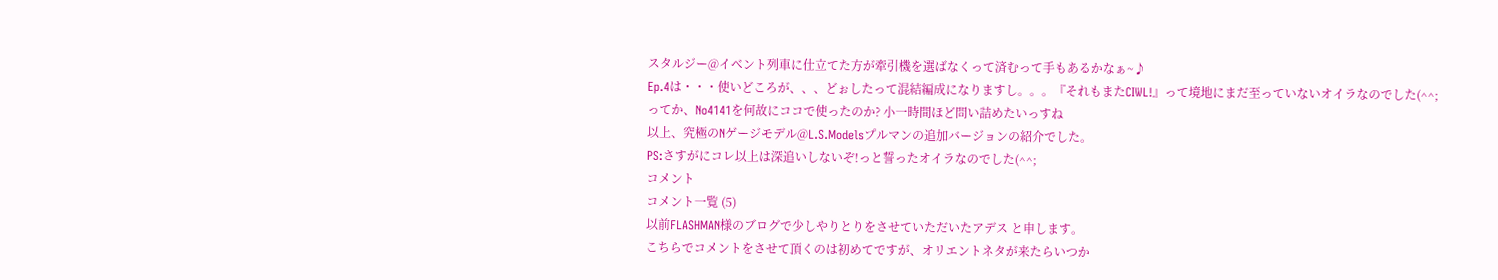スタルジー@イベント列車に仕立てた方が牽引機を選ばなくって済むって手もあるかなぁ~♪
Ep.4は・・・使いどころが、、、どぉしたって混結編成になりますし。。。『それもまたCIWL!』って境地にまだ至っていないオイラなのでした(^^;
ってか、No4141を何故にココで使ったのか? 小一時間ほど問い詰めたいっすね
以上、究極のNゲージモデル@L.S.Modelsプルマンの追加バージョンの紹介でした。
PS:さすがにコレ以上は深追いしないぞ!っと誓ったオイラなのでした(^^;
コメント
コメント一覧 (5)
以前FLASHMAN様のブログで少しやりとりをさせていただいたアデス と申します。
こちらでコメントをさせて頂くのは初めてですが、オリエントネタが来たらいつか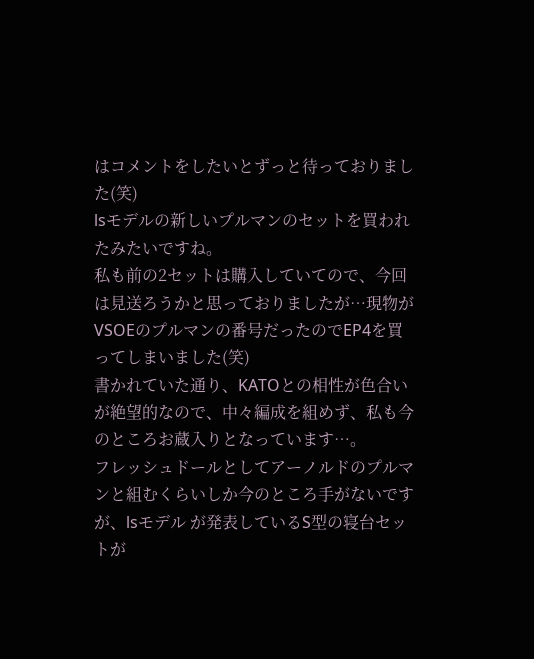はコメントをしたいとずっと待っておりました(笑)
lsモデルの新しいプルマンのセットを買われたみたいですね。
私も前の2セットは購入していてので、今回は見送ろうかと思っておりましたが…現物がVSOEのプルマンの番号だったのでEP4を買ってしまいました(笑)
書かれていた通り、KATOとの相性が色合いが絶望的なので、中々編成を組めず、私も今のところお蔵入りとなっています…。
フレッシュドールとしてアーノルドのプルマンと組むくらいしか今のところ手がないですが、lsモデル が発表しているS型の寝台セットが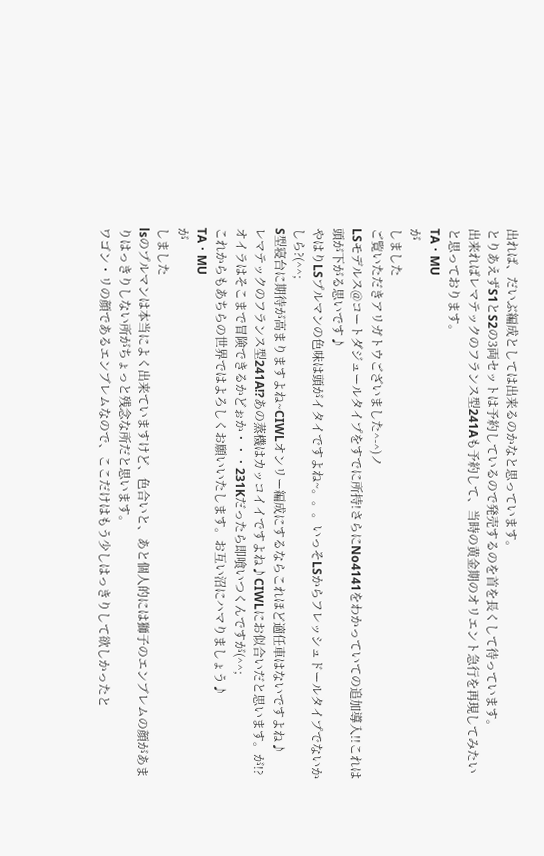出れば、だいぶ編成としては出来るのかなと思っています。
とりあえずS1とS2の3両セットは予約しているので発売するのを首を長くして待っています。
出来ればレマテックのフランス型241Aも予約して、当時の黄金期のオリエント急行を再現してみたいと思っております。
TA・MU
が
しました
ご覧いただきアリガトウございました^-^)ノ
LSモデルス@コートダジュールタイプをすでに所持!さらにNo4141をわかっていての追加導入!!これは頭が下がる思いです♪
やはりLSプルマンの色味は頭がイタイですよね~。。。いっそLSからフレッシュドールタイプでないかしら?(^^;
S型寝台に期待が高まりますよね~CIWLオンリー編成にするならこれほど適任車はないですよね♪
レマテックのフランス型241A!?あの蒸機はカッコイイですよね♪CIWLにお似合いだと思います。が!?オイラはそこまで冒険できるかどぉか・・・231Kだったら即喰いつくんですが(^^;
これからもあちらの世界ではよろしくお願いいたします。お互い沼にハマりましょう♪
TA・MU
が
しました
lsのプルマンは本当によく出来ていますけど、色合いと、あと個人的には獅子のエンブレムの顔があまりはっきりしない所がちょっと残念な所だと思います。
ワゴン・リの顔であるエンブレムなので、ここだけはもう少しはっきりして欲しかったと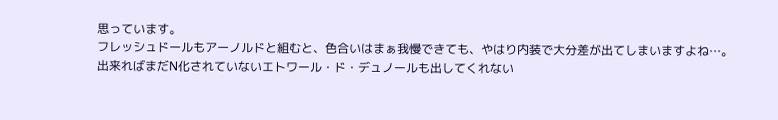思っています。
フレッシュドールもアーノルドと組むと、色合いはまぁ我慢できても、やはり内装で大分差が出てしまいますよね…。
出来ればまだN化されていないエトワール・ド・デュノールも出してくれない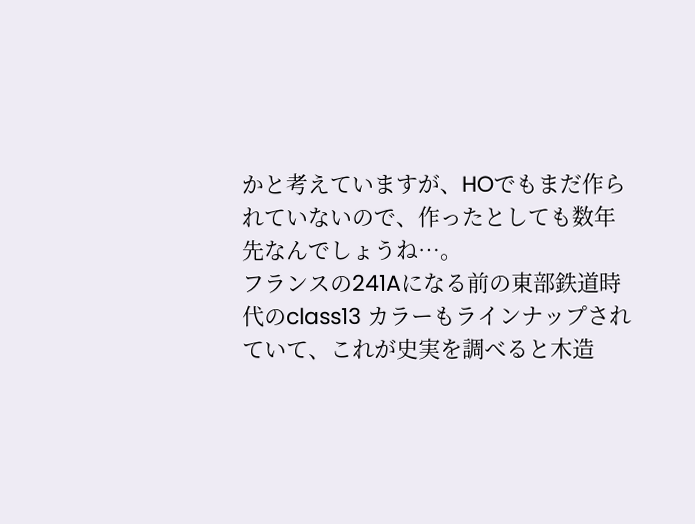かと考えていますが、HOでもまだ作られていないので、作ったとしても数年先なんでしょうね…。
フランスの241Aになる前の東部鉄道時代のclass13 カラーもラインナップされていて、これが史実を調べると木造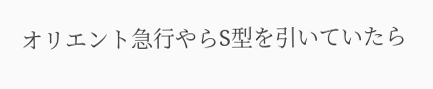オリエント急行やらS型を引いていたら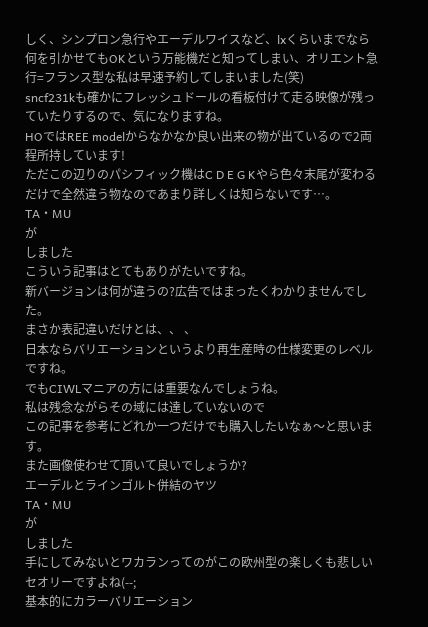しく、シンプロン急行やエーデルワイスなど、lxくらいまでなら何を引かせてもOKという万能機だと知ってしまい、オリエント急行=フランス型な私は早速予約してしまいました(笑)
sncf231kも確かにフレッシュドールの看板付けて走る映像が残っていたりするので、気になりますね。
HOではREE modelからなかなか良い出来の物が出ているので2両程所持しています!
ただこの辺りのパシフィック機はC D E G Kやら色々末尾が変わるだけで全然違う物なのであまり詳しくは知らないです…。
TA・MU
が
しました
こういう記事はとてもありがたいですね。
新バージョンは何が違うの?広告ではまったくわかりませんでした。
まさか表記違いだけとは、、 、
日本ならバリエーションというより再生産時の仕様変更のレベルですね。
でもCIWLマニアの方には重要なんでしょうね。
私は残念ながらその域には達していないので
この記事を参考にどれか一つだけでも購入したいなぁ〜と思います。
また画像使わせて頂いて良いでしょうか?
エーデルとラインゴルト併結のヤツ
TA・MU
が
しました
手にしてみないとワカランってのがこの欧州型の楽しくも悲しいセオリーですよね(--;
基本的にカラーバリエーション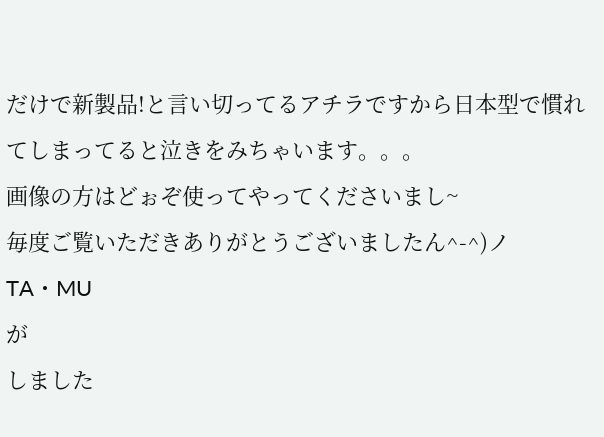だけで新製品!と言い切ってるアチラですから日本型で慣れてしまってると泣きをみちゃいます。。。
画像の方はどぉぞ使ってやってくださいまし~
毎度ご覧いただきありがとうございましたん^-^)ノ
TA・MU
が
しました